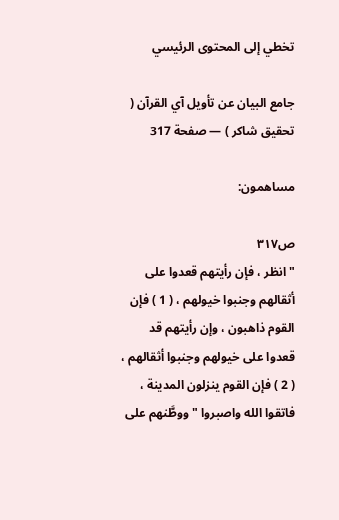تخطي إلى المحتوى الرئيسي

جامع البيان عن تأويل آي القرآن ( تحقيق شاكر ) — صفحة 317

مساهمون:

ص٣١٧
" انظر ، فإن رأيتهم قعدوا على أثقالهم وجنبوا خيولهم ، ( 1 ) فإن القوم ذاهبون ، وإن رأيتهم قد قعدوا على خيولهم وجنبوا أثقالهم ، ( 2 ) فإن القوم ينزلون المدينة ، فاتقوا الله واصبروا " ووطَّنهم على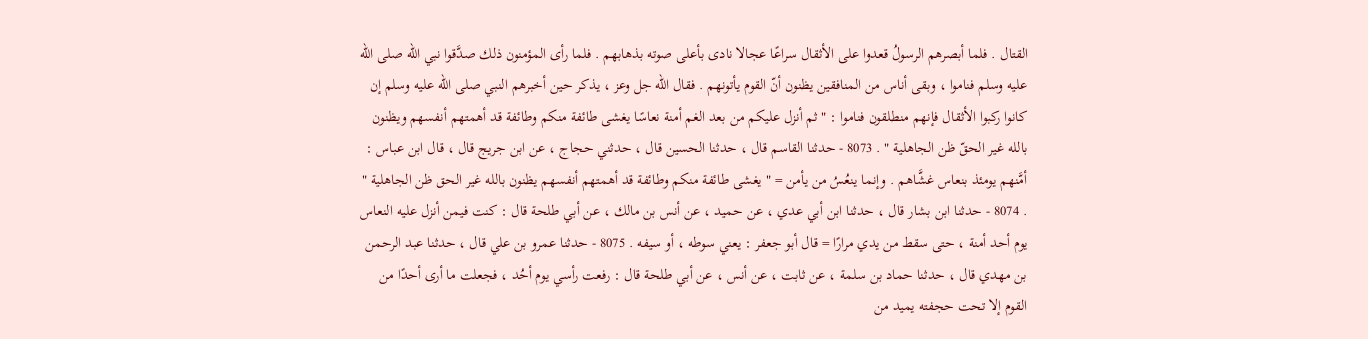القتال . فلما أبصرهم الرسولُ قعدوا على الأثقال سراعًا عجالا نادى بأعلى صوته بذهابهم . فلما رأى المؤمنون ذلك صدَّقوا نبي الله صلى الله عليه وسلم فناموا ، وبقى أناس من المنافقين يظنون أنّ القوم يأتونهم . فقال الله جل وعز ، يذكر حين أخبرهم النبي صلى الله عليه وسلم إن كانوا ركبوا الأثقال فإنهم منطلقون فناموا : " ثم أنزل عليكم من بعد الغم أمنة نعاسًا يغشى طائفة منكم وطائفة قد أهمتهم أنفسهم ويظنون بالله غير الحقّ ظن الجاهلية " . 8073 - حدثنا القاسم قال ، حدثنا الحسين قال ، حدثني حجاج ، عن ابن جريج قال ، قال ابن عباس : أمَّنهم يومئذ بنعاس غشَّاهم . وإنما ينعُسُ من يأمن = " يغشى طائفة منكم وطائفة قد أهمتهم أنفسهم يظنون بالله غير الحق ظن الجاهلية " . 8074 - حدثنا ابن بشار قال ، حدثنا ابن أبي عدي ، عن حميد ، عن أنس بن مالك ، عن أبي طلحة قال : كنت فيمن أنزل عليه النعاس يوم أحد أمنة ، حتى سقط من يدي مرارًا = قال أبو جعفر : يعني سوطه ، أو سيفه . 8075 - حدثنا عمرو بن علي قال ، حدثنا عبد الرحمن بن مهدي قال ، حدثنا حماد بن سلمة ، عن ثابت ، عن أنس ، عن أبي طلحة قال : رفعت رأسي يوم أحُد ، فجعلت ما أرى أحدًا من القوم إلا تحت حجفته يميد من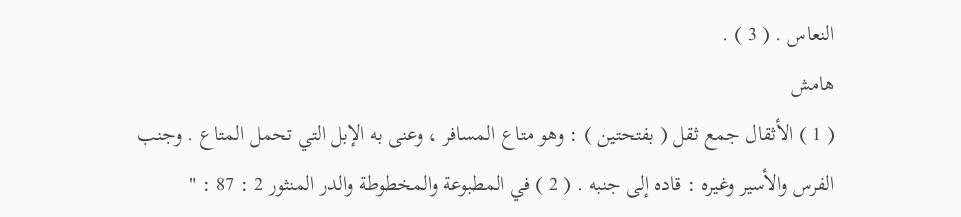النعاس . ( 3 ) .
هامش
( 1 ) الأثقال جمع ثقل ( بفتحتين ) : وهو متاع المسافر ، وعنى به الإبل التي تحمل المتاع . وجنب الفرس والأسير وغيره : قاده إلى جنبه . ( 2 ) في المطبوعة والمخطوطة والدر المنثور 2 : 87 : "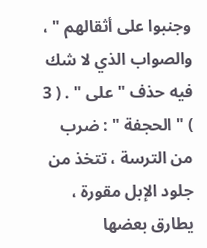وجنبوا على أثقالهم " ، والصواب الذي لا شك فيه حذف " على " . ( 3 ) " الحجفة " : ضرب من الترسة ، تتخذ من جلود الإبل مقورة ، يطارق بعضها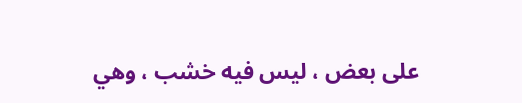على بعض ، ليس فيه خشب ، وهي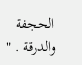الحجفة والدرقة . "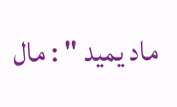ماد يميد " : مال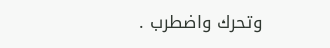وتحرك واضطرب .